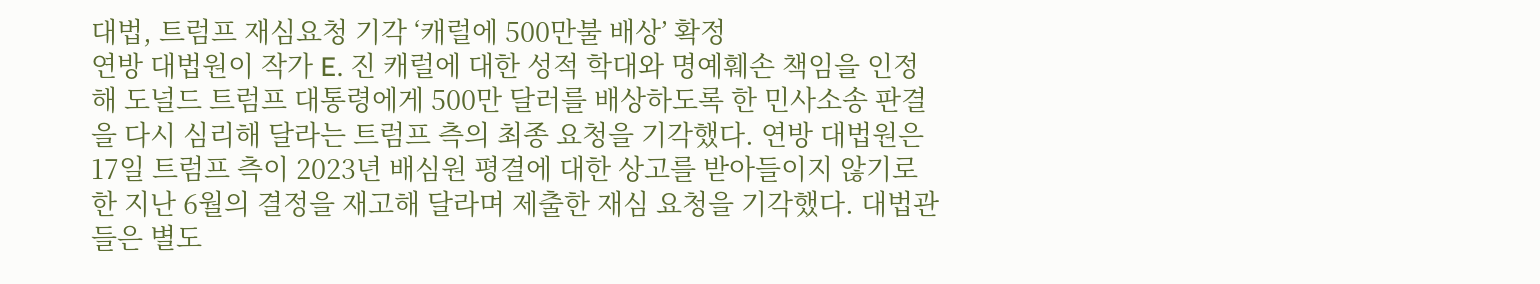대법, 트럼프 재심요청 기각 ‘캐럴에 500만불 배상’ 확정
연방 대법원이 작가 E. 진 캐럴에 대한 성적 학대와 명예훼손 책임을 인정해 도널드 트럼프 대통령에게 500만 달러를 배상하도록 한 민사소송 판결을 다시 심리해 달라는 트럼프 측의 최종 요청을 기각했다. 연방 대법원은 17일 트럼프 측이 2023년 배심원 평결에 대한 상고를 받아들이지 않기로 한 지난 6월의 결정을 재고해 달라며 제출한 재심 요청을 기각했다. 대법관들은 별도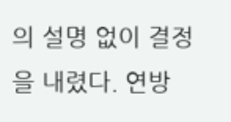의 설명 없이 결정을 내렸다. 연방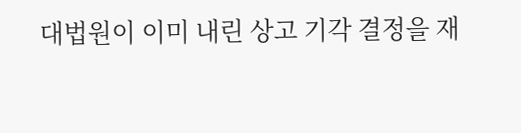대법원이 이미 내린 상고 기각 결정을 재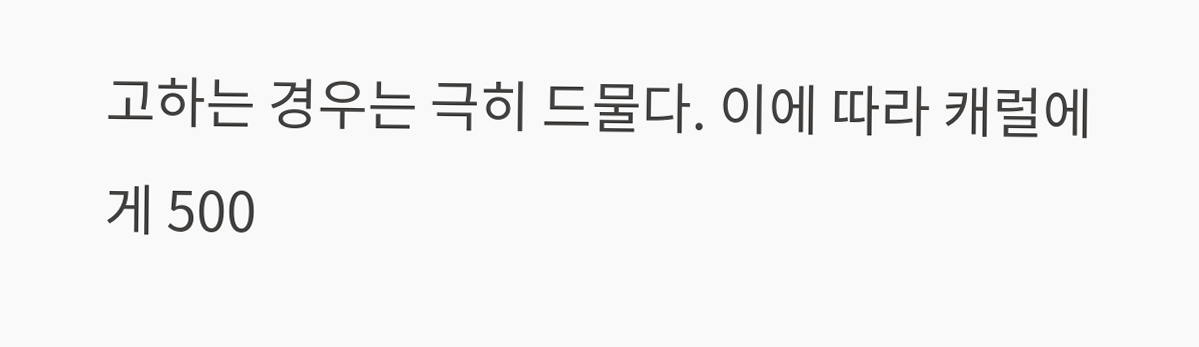고하는 경우는 극히 드물다. 이에 따라 캐럴에게 500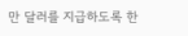만 달러를 지급하도록 한